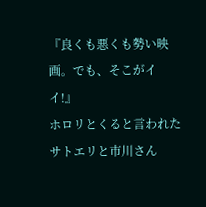『良くも悪くも勢い映画。でも、そこがイイ!』
ホロリとくると言われたサトエリと市川さん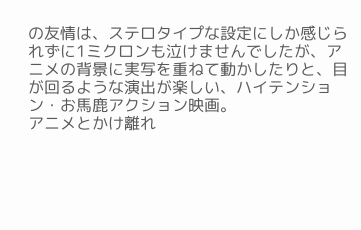の友情は、ステロタイプな設定にしか感じられずに1ミクロンも泣けませんでしたが、アニメの背景に実写を重ねて動かしたりと、目が回るような演出が楽しい、ハイテンション・お馬鹿アクション映画。
アニメとかけ離れ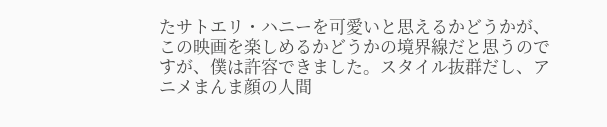たサトエリ・ハニーを可愛いと思えるかどうかが、この映画を楽しめるかどうかの境界線だと思うのですが、僕は許容できました。スタイル抜群だし、アニメまんま顔の人間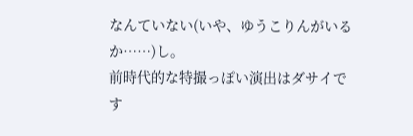なんていない(いや、ゆうこりんがいるか……)し。
前時代的な特撮っぽい演出はダサイです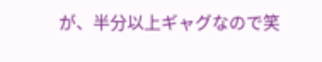が、半分以上ギャグなので笑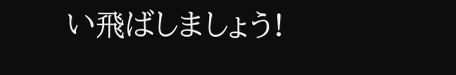い飛ばしましょう!